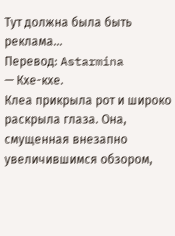Тут должна была быть реклама...
Перевод: Astarmina
— Кхе-кхе.
Клеа прикрыла рот и широко раскрыла глаза. Она, смущенная внезапно увеличившимся обзором,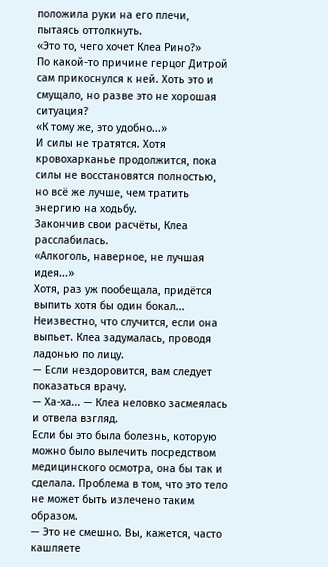положила руки на его плечи, пытаясь оттолкнуть.
«Это то, чего хочет Клеа Рино?»
По какой-то причине герцог Дитрой сам прикоснулся к ней. Хоть это и смущало, но разве это не хорошая ситуация?
«К тому же, это удобно...»
И силы не тратятся. Хотя кровохарканье продолжится, пока силы не восстановятся полностью, но всё же лучше, чем тратить энергию на ходьбу.
Закончив свои расчёты, Клеа расслабилась.
«Алкоголь, наверное, не лучшая идея...»
Хотя, раз уж пообещала, придётся выпить хотя бы один бокал...
Неизвестно, что случится, если она выпьет. Клеа задумалась, проводя ладонью по лицу.
— Если нездоровится, вам следует показаться врачу.
— Ха-ха... — Клеа неловко засмеялась и отвела взгляд.
Если бы это была болезнь, которую можно было вылечить посредством медицинского осмотра, она бы так и сделала. Проблема в том, что это тело не может быть излечено таким образом.
— Это не смешно. Вы, кажется, часто кашляете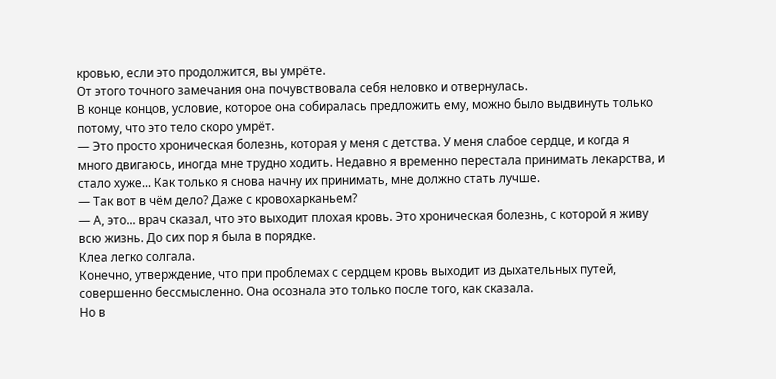кровью, если это продолжится, вы умрёте.
От этого точного замечания она почувствовала себя неловко и отвернулась.
В конце концов, условие, которое она собиралась предложить ему, можно было выдвинуть только потому, что это тело скоро умрёт.
— Это просто хроническая болезнь, которая у меня с детства. У меня слабое сердце, и когда я много двигаюсь, иногда мне трудно ходить. Недавно я временно перестала принимать лекарства, и стало хуже... Как только я снова начну их принимать, мне должно стать лучше.
— Так вот в чём дело? Даже с кровохарканьем?
— А, это... врач сказал, что это выходит плохая кровь. Это хроническая болезнь, с которой я живу всю жизнь. До сих пор я была в порядке.
Клеа легко солгала.
Конечно, утверждение, что при проблемах с сердцем кровь выходит из дыхательных путей, совершенно бессмысленно. Она осознала это только после того, как сказала.
Но в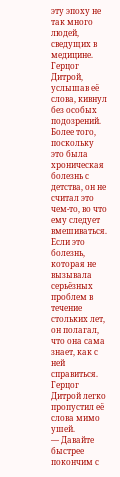эту эпоху не так много людей, сведущих в медицине.
Герцог Дитрой, услышав её слова, кивнул без особых подозрений.
Более того, поскольку это была хроническая болезнь с детства, он не считал это чем-то, во что ему следует вмешиваться.
Если это болезнь, которая не вызывала серьёзных проблем в течение стольких лет, он полагал, что она сама знает, как с ней справиться.
Герцог Дитрой легко пропустил её слова мимо ушей.
— Давайте быстрее покончим с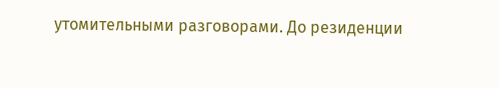утомительными разговорами. До резиденции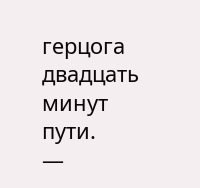герцога двадцать минут пути.
—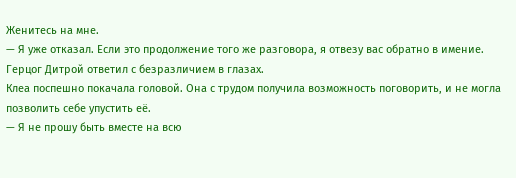Женитесь на мне.
— Я уже отказал. Если это продолжение того же разговора, я отвезу вас обратно в имение.
Герцог Дитрой ответил с безразличием в глазах.
Клеа поспешно покачала головой. Она с трудом получила возможность поговорить, и не могла позволить себе упустить её.
— Я не прошу быть вместе на всю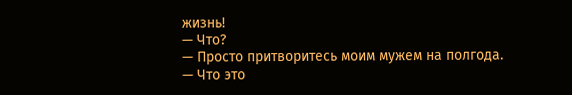жизнь!
— Что?
— Просто притворитесь моим мужем на полгода.
— Что это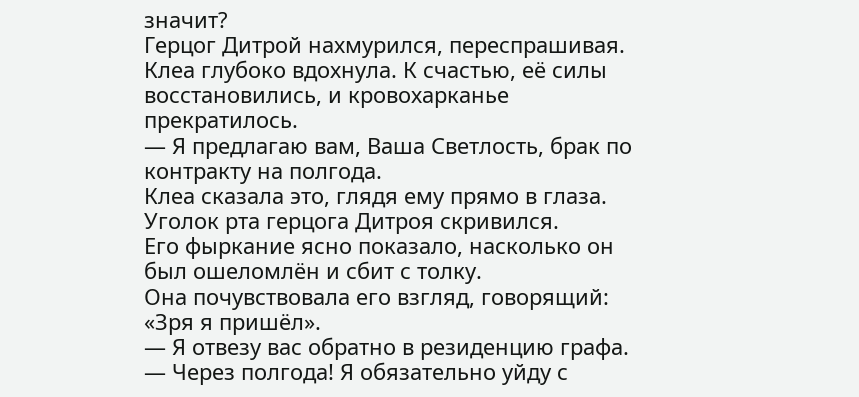значит?
Герцог Дитрой нахмурился, переспрашивая.
Клеа глубоко вдохнула. К счастью, её силы восстановились, и кровохарканье прекратилось.
— Я предлагаю вам, Ваша Светлость, брак по контракту на полгода.
Клеа сказала это, глядя ему прямо в глаза. Уголок рта герцога Дитроя скривился.
Его фыркание ясно показало, насколько он был ошеломлён и сбит с толку.
Она почувствовала его взгляд, говорящий: «Зря я пришёл».
— Я отвезу вас обратно в резиденцию графа.
— Через полгода! Я обязательно уйду с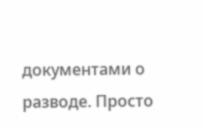документами о разводе. Просто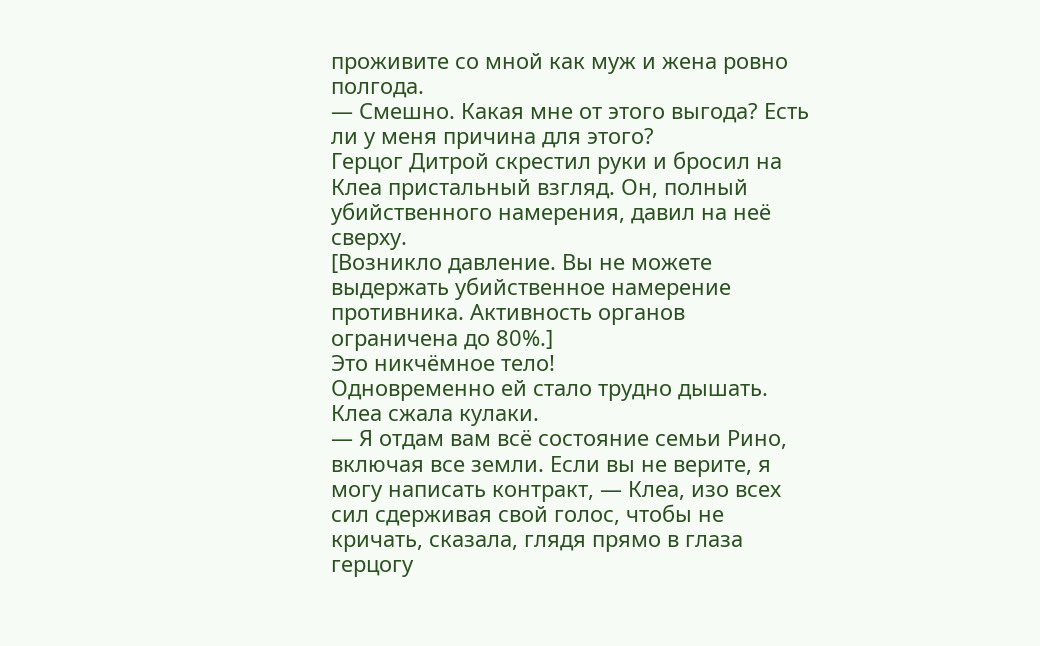проживите со мной как муж и жена ровно полгода.
— Смешно. Какая мне от этого выгода? Есть ли у меня причина для этого?
Герцог Дитрой скрестил руки и бросил на Клеа пристальный взгляд. Он, полный убийственного намерения, давил на неё сверху.
[Возникло давление. Вы не можете выдержать убийственное намерение противника. Активность органов ограничена до 80%.]
Это никчёмное тело!
Одновременно ей стало трудно дышать. Клеа сжала кулаки.
— Я отдам вам всё состояние семьи Рино, включая все земли. Если вы не верите, я могу написать контракт, — Клеа, изо всех сил сдерживая свой голос, чтобы не кричать, сказала, глядя прямо в глаза герцогу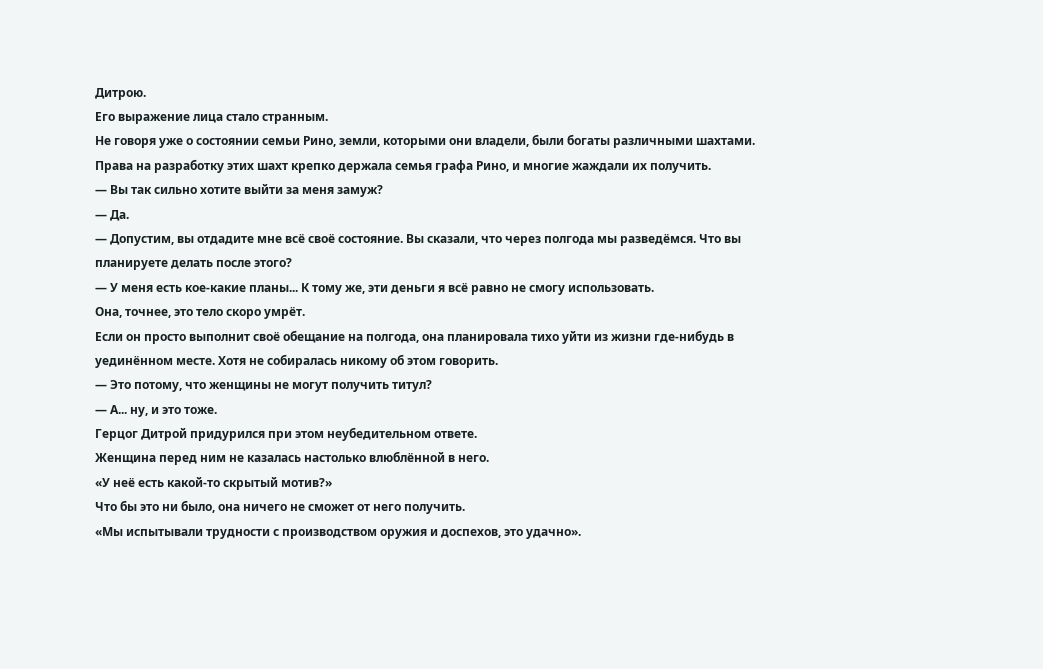Дитрою.
Его выражение лица стало странным.
Не говоря уже о состоянии семьи Рино, земли, которыми они владели, были богаты различными шахтами. Права на разработку этих шахт крепко держала семья графа Рино, и многие жаждали их получить.
— Вы так сильно хотите выйти за меня замуж?
— Да.
— Допустим, вы отдадите мне всё своё состояние. Вы сказали, что через полгода мы разведёмся. Что вы планируете делать после этого?
— У меня есть кое-какие планы... К тому же, эти деньги я всё равно не смогу использовать.
Она, точнее, это тело скоро умрёт.
Если он просто выполнит своё обещание на полгода, она планировала тихо уйти из жизни где-нибудь в уединённом месте. Хотя не собиралась никому об этом говорить.
— Это потому, что женщины не могут получить титул?
— А... ну, и это тоже.
Герцог Дитрой придурился при этом неубедительном ответе.
Женщина перед ним не казалась настолько влюблённой в него.
«У неё есть какой-то скрытый мотив?»
Что бы это ни было, она ничего не сможет от него получить.
«Мы испытывали трудности с производством оружия и доспехов, это удачно».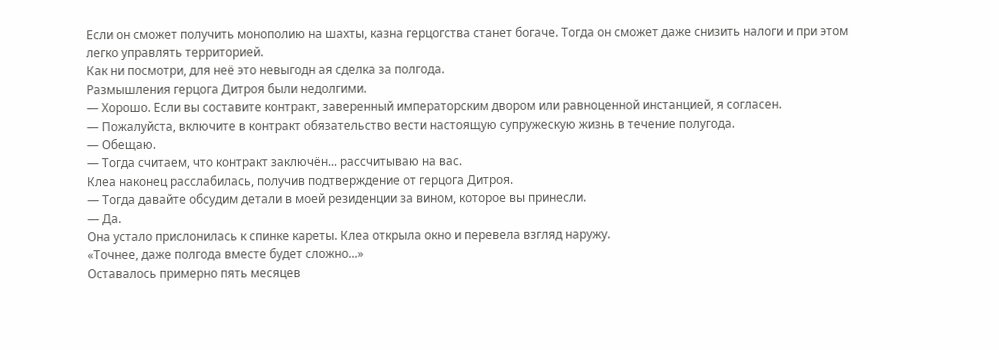Если он сможет получить монополию на шахты, казна герцогства станет богаче. Тогда он сможет даже снизить налоги и при этом легко управлять территорией.
Как ни посмотри, для неё это невыгодн ая сделка за полгода.
Размышления герцога Дитроя были недолгими.
— Хорошо. Если вы составите контракт, заверенный императорским двором или равноценной инстанцией, я согласен.
— Пожалуйста, включите в контракт обязательство вести настоящую супружескую жизнь в течение полугода.
— Обещаю.
— Тогда считаем, что контракт заключён... рассчитываю на вас.
Клеа наконец расслабилась, получив подтверждение от герцога Дитроя.
— Тогда давайте обсудим детали в моей резиденции за вином, которое вы принесли.
— Да.
Она устало прислонилась к спинке кареты. Клеа открыла окно и перевела взгляд наружу.
«Точнее, даже полгода вместе будет сложно...»
Оставалось примерно пять месяцев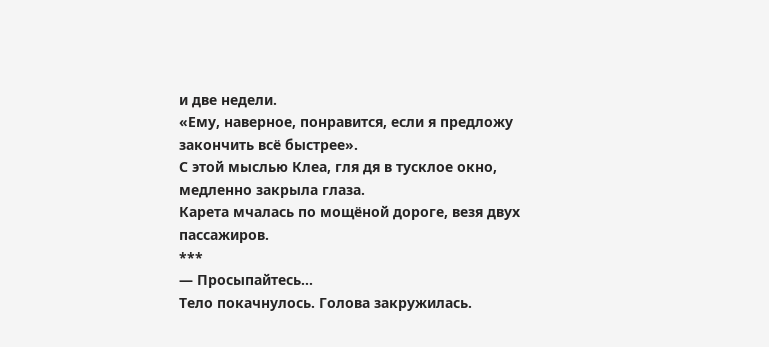и две недели.
«Ему, наверное, понравится, если я предложу закончить всё быстрее».
С этой мыслью Клеа, гля дя в тусклое окно, медленно закрыла глаза.
Карета мчалась по мощёной дороге, везя двух пассажиров.
***
— Просыпайтесь...
Тело покачнулось. Голова закружилась.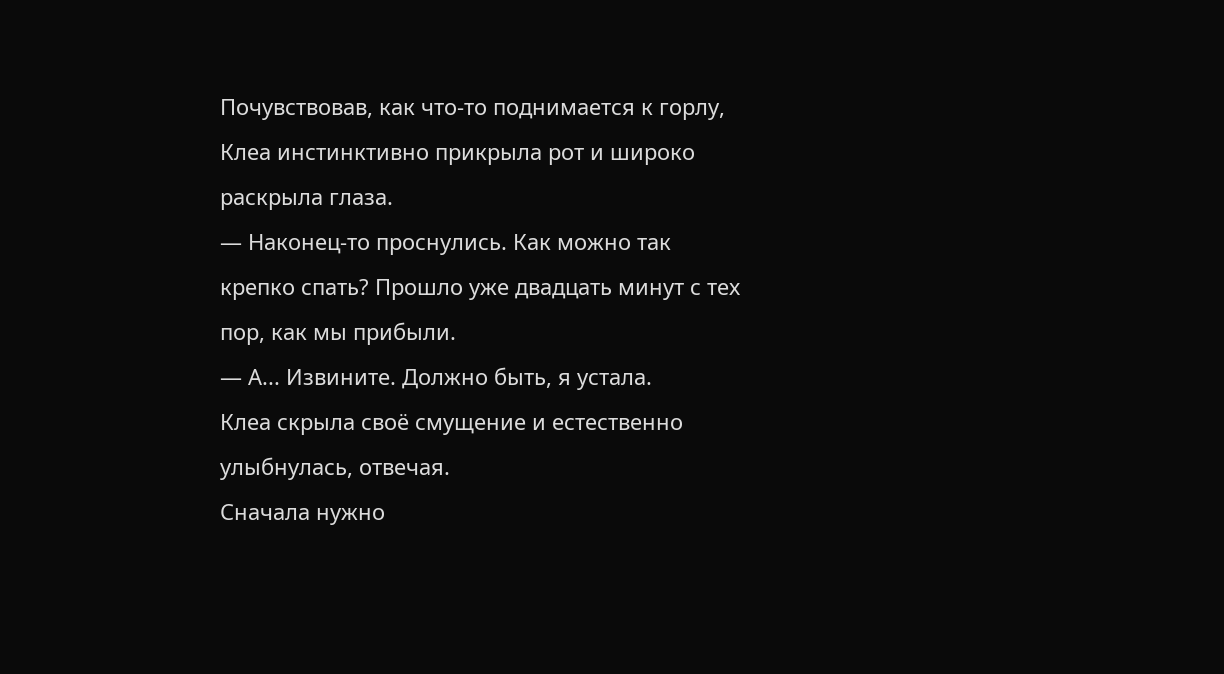Почувствовав, как что-то поднимается к горлу, Клеа инстинктивно прикрыла рот и широко раскрыла глаза.
— Наконец-то проснулись. Как можно так крепко спать? Прошло уже двадцать минут с тех пор, как мы прибыли.
— А... Извините. Должно быть, я устала.
Клеа скрыла своё смущение и естественно улыбнулась, отвечая.
Сначала нужно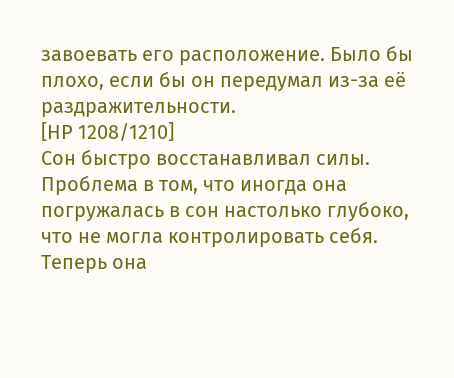завоевать его расположение. Было бы плохо, если бы он передумал из-за её раздражительности.
[HP 1208/1210]
Сон быстро восстанавливал силы. Проблема в том, что иногда она погружалась в сон настолько глубоко, что не могла контролировать себя.
Теперь она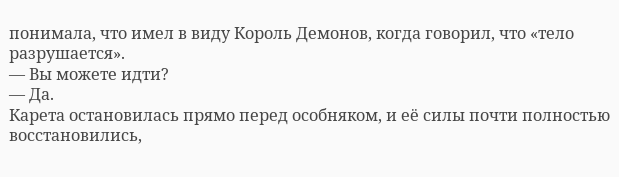понимала, что имел в виду Король Демонов, когда говорил, что «тело разрушается».
— Вы можете идти?
— Да.
Карета остановилась прямо перед особняком, и её силы почти полностью восстановились,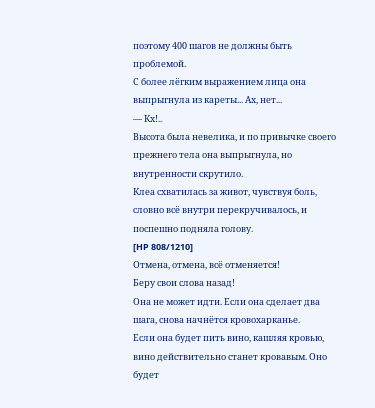поэтому 400 шагов не должны быть проблемой.
С более лёгким выражением лица она выпрыгнула из кареты... Ах, нет...
— Кх!..
Высота была невелика, и по привычке своего прежнего тела она выпрыгнула, но внутренности скрутило.
Клеа схватилась за живот, чувствуя боль, словно всё внутри перекручивалось, и поспешно подняла голову.
[HP 808/1210]
Отмена, отмена, всё отменяется!
Беру свои слова назад!
Она не может идти. Если она сделает два шага, снова начнётся кровохарканье.
Если она будет пить вино, кашляя кровью, вино действительно станет кровавым. Оно будет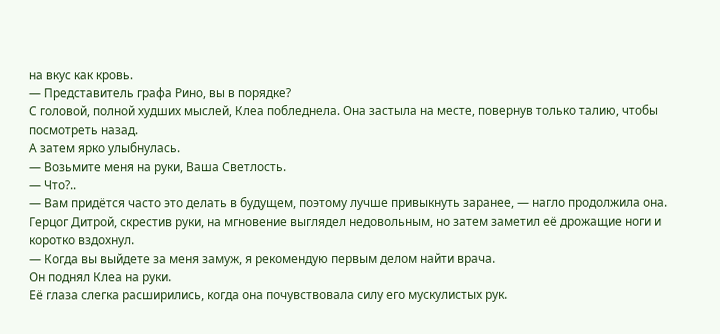на вкус как кровь.
— Представитель графа Рино, вы в порядке?
С головой, полной худших мыслей, Клеа побледнела. Она застыла на месте, повернув только талию, чтобы посмотреть назад.
А затем ярко улыбнулась.
— Возьмите меня на руки, Ваша Светлость.
— Что?..
— Вам придётся часто это делать в будущем, поэтому лучше привыкнуть заранее, — нагло продолжила она.
Герцог Дитрой, скрестив руки, на мгновение выглядел недовольным, но затем заметил её дрожащие ноги и коротко вздохнул.
— Когда вы выйдете за меня замуж, я рекомендую первым делом найти врача.
Он поднял Клеа на руки.
Её глаза слегка расширились, когда она почувствовала силу его мускулистых рук.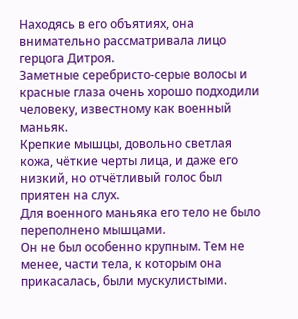Находясь в его объятиях, она внимательно рассматривала лицо герцога Дитроя.
Заметные серебристо-серые волосы и красные глаза очень хорошо подходили человеку, известному как военный маньяк.
Крепкие мышцы, довольно светлая кожа, чёткие черты лица, и даже его низкий, но отчётливый голос был приятен на слух.
Для военного маньяка его тело не было переполнено мышцами.
Он не был особенно крупным. Тем не менее, части тела, к которым она прикасалась, были мускулистыми.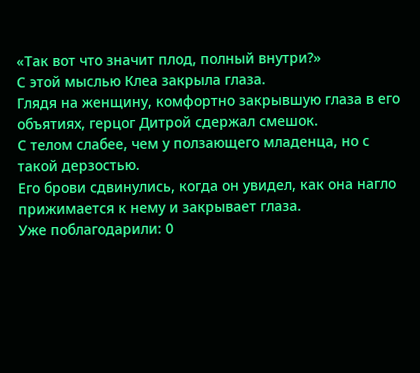«Так вот что значит плод, полный внутри?»
С этой мыслью Клеа закрыла глаза.
Глядя на женщину, комфортно закрывшую глаза в его объятиях, герцог Дитрой сдержал смешок.
С телом слабее, чем у ползающего младенца, но с такой дерзостью.
Его брови сдвинулись, когда он увидел, как она нагло прижимается к нему и закрывает глаза.
Уже поблагодарили: 0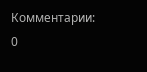Комментарии: 0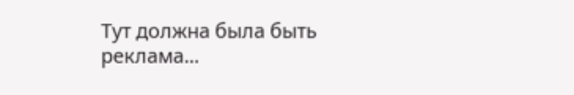Тут должна была быть реклама...